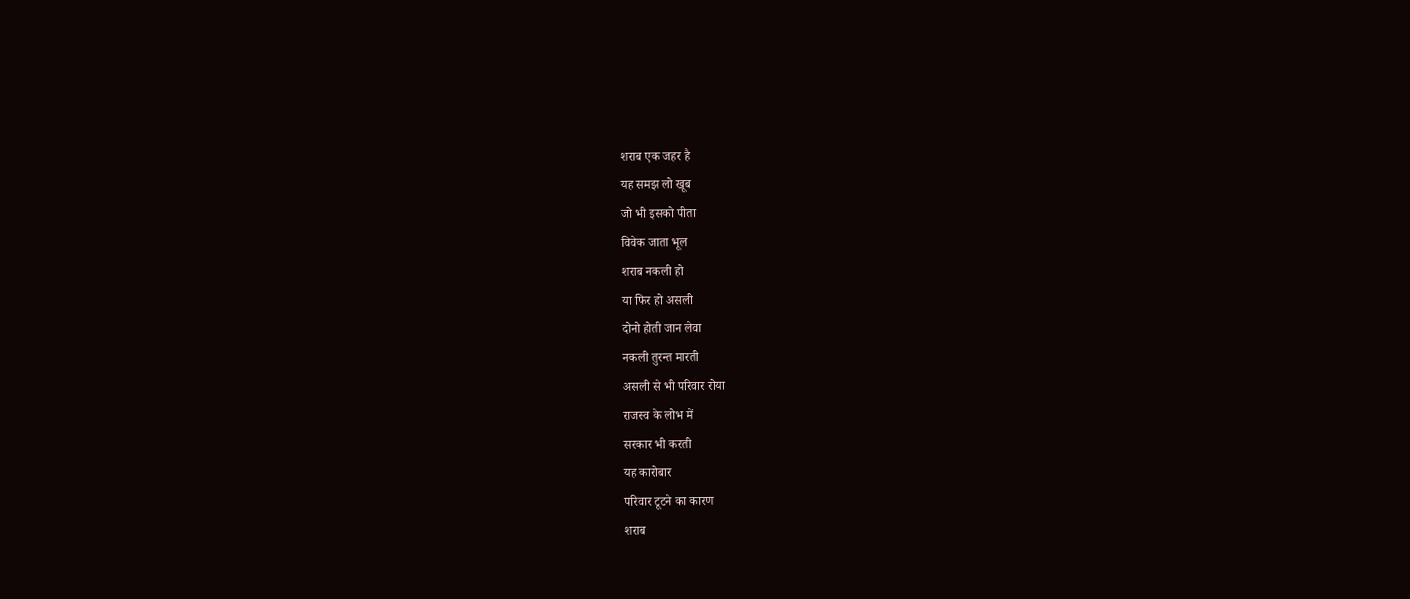शराब एक जहर है
यह समझ लो खूब
जो भी इसको पीता
विवेक जाता भूल
शराब नकली हो
या फिर हो असली
दोनो होती जान लेवा
नकली तुरन्त मारती
असली से भी परिवार रोया
राजस्व के लोभ में
सरकार भी करती
यह कारोबार
परिवार टूटने का कारण
शराब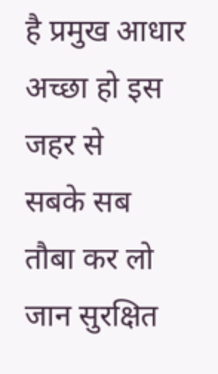है प्रमुख आधार
अच्छा हो इस जहर से
सबके सब तौबा कर लो
जान सुरक्षित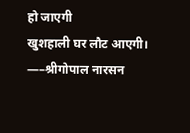हो जाएगी
खुशहाली घर लौट आएगी।
—–श्रीगोपाल नारसन